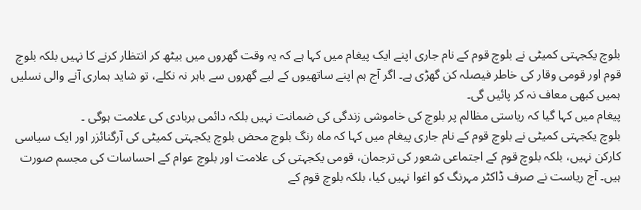بلوچ یکجہتی کمیٹی نے بلوچ قوم کے نام جاری اپنے ایک پیغام میں کہا ہے کہ یہ وقت گھروں میں بیٹھ کر انتظار کرنے کا نہیں بلکہ بلوچ قوم اور قومی وقار کی خاطر فیصلہ کن گھڑی ہے۔ اگر آج ہم اپنے ساتھیوں کے لیے گھروں سے باہر نہ نکلے، تو شاید ہماری آنے والی نسلیں ہمیں کبھی معاف نہ کر پائیں گی۔
پیغام میں کہا گیا کہ ریاستی مظالم پر بلوچ کی خاموشی زندگی کی ضمانت نہیں بلکہ دائمی بربادی کی علامت ہوگی ۔
بلوچ یکجہتی کمیٹی نے بلوچ قوم کے نام جاری پیغام میں کہا کہ ماہ رنگ بلوچ محض بلوچ یکجہتی کمیٹی کی آرگنائزر اور ایک سیاسی کارکن نہیں، بلکہ بلوچ قوم کے اجتماعی شعور کی ترجمان، قومی یکجہتی کی علامت اور بلوچ عوام کے احساسات کی مجسم صورت ہیں۔ آج ریاست نے صرف ڈاکٹر مہرنگ کو اغوا نہیں کیا، بلکہ بلوچ قوم کے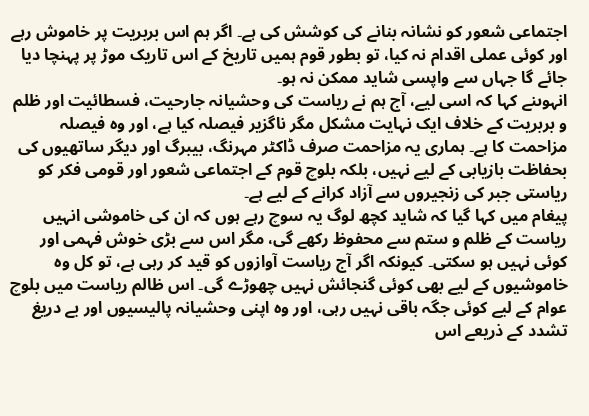اجتماعی شعور کو نشانہ بنانے کی کوشش کی ہے۔ اگر ہم اس بربریت پر خاموش رہے اور کوئی عملی اقدام نہ کیا، تو بطور قوم ہمیں تاریخ کے اس تاریک موڑ پر پہنچا دیا جائے گا جہاں سے واپسی شاید ممکن نہ ہو۔
انہوںنے کہا کہ اسی لیے، آج ہم نے ریاست کی وحشیانہ جارحیت، فسطائیت اور ظلم و بربریت کے خلاف ایک نہایت مشکل مگر ناگزیر فیصلہ کیا ہے، اور وہ فیصلہ مزاحمت کا ہے۔ ہماری یہ مزاحمت صرف ڈاکٹر مہرنگ، بیبرگ اور دیگر ساتھیوں کی بحفاظت بازیابی کے لیے نہیں، بلکہ بلوچ قوم کے اجتماعی شعور اور قومی فکر کو ریاستی جبر کی زنجیروں سے آزاد کرانے کے لیے ہے۔
پیغام میں کہا گیا کہ شاید کچھ لوگ یہ سوچ رہے ہوں کہ ان کی خاموشی انہیں ریاست کے ظلم و ستم سے محفوظ رکھے گی، مگر اس سے بڑی خوش فہمی اور کوئی نہیں ہو سکتی۔ کیونکہ اگر آج ریاست آوازوں کو قید کر رہی ہے، تو کل وہ خاموشیوں کے لیے بھی کوئی گنجائش نہیں چھوڑے گی۔ اس ظالم ریاست میں بلوچ عوام کے لیے کوئی جگہ باقی نہیں رہی، اور وہ اپنی وحشیانہ پالیسیوں اور بے دریغ تشدد کے ذریعے اس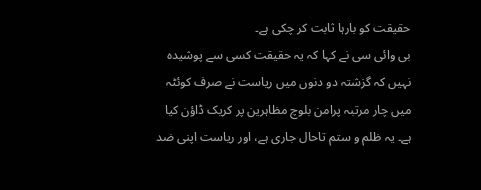حقیقت کو بارہا ثابت کر چکی ہے۔
بی وائی سی نے کہا کہ یہ حقیقت کسی سے پوشیدہ نہیں کہ گزشتہ دو دنوں میں ریاست نے صرف کوئٹہ میں چار مرتبہ پرامن بلوچ مظاہرین پر کریک ڈاؤن کیا ہے۔ یہ ظلم و ستم تاحال جاری ہے، اور ریاست اپنی ضد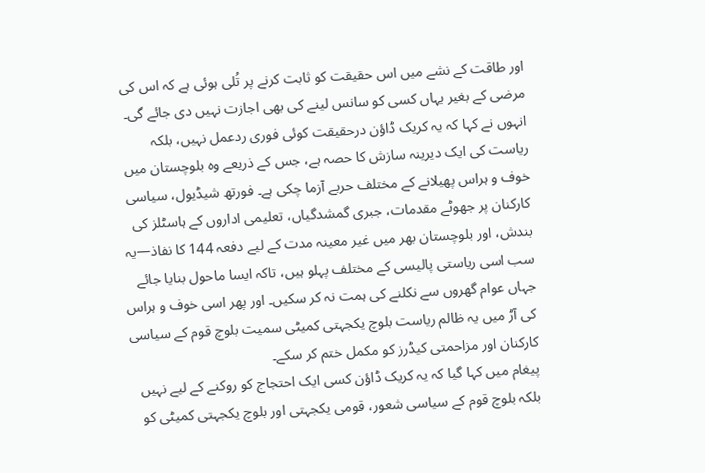اور طاقت کے نشے میں اس حقیقت کو ثابت کرنے پر تُلی ہوئی ہے کہ اس کی مرضی کے بغیر یہاں کسی کو سانس لینے کی بھی اجازت نہیں دی جائے گی۔
انہوں نے کہا کہ یہ کریک ڈاؤن درحقیقت کوئی فوری ردعمل نہیں، بلکہ ریاست کی ایک دیرینہ سازش کا حصہ ہے، جس کے ذریعے وہ بلوچستان میں خوف و ہراس پھیلانے کے مختلف حربے آزما چکی ہے۔ فورتھ شیڈیول، سیاسی کارکنان پر جھوٹے مقدمات، جبری گمشدگیاں، تعلیمی اداروں کے ہاسٹلز کی بندش، اور بلوچستان بھر میں غیر معینہ مدت کے لیے دفعہ 144 کا نفاذ—یہ سب اسی ریاستی پالیسی کے مختلف پہلو ہیں، تاکہ ایسا ماحول بنایا جائے جہاں عوام گھروں سے نکلنے کی ہمت نہ کر سکیں۔ اور پھر اسی خوف و ہراس کی آڑ میں یہ ظالم ریاست بلوچ یکجہتی کمیٹی سمیت بلوچ قوم کے سیاسی کارکنان اور مزاحمتی کیڈرز کو مکمل ختم کر سکے۔
پیغام میں کہا گیا کہ یہ کریک ڈاؤن کسی ایک احتجاج کو روکنے کے لیے نہیں بلکہ بلوچ قوم کے سیاسی شعور، قومی یکجہتی اور بلوچ یکجہتی کمیٹی کو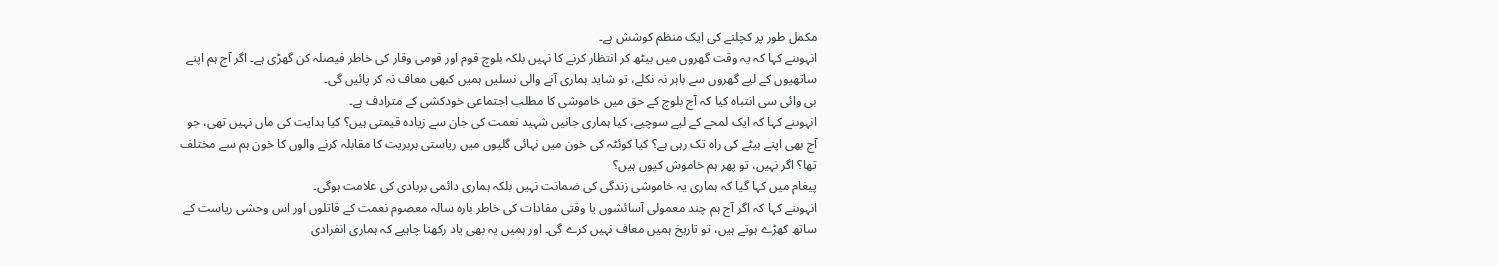مکمل طور پر کچلنے کی ایک منظم کوشش ہے۔
انہوںنے کہا کہ یہ وقت گھروں میں بیٹھ کر انتظار کرنے کا نہیں بلکہ بلوچ قوم اور قومی وقار کی خاطر فیصلہ کن گھڑی ہے۔ اگر آج ہم اپنے ساتھیوں کے لیے گھروں سے باہر نہ نکلے، تو شاید ہماری آنے والی نسلیں ہمیں کبھی معاف نہ کر پائیں گی۔
بی وائی سی انتباہ کیا کہ آج بلوچ کے حق میں خاموشی کا مطلب اجتماعی خودکشی کے مترادف ہے۔
انہوںنے کہا کہ ایک لمحے کے لیے سوچیے، کیا ہماری جانیں شہید نعمت کی جان سے زیادہ قیمتی ہیں؟ کیا ہدایت کی ماں نہیں تھی، جو آج بھی اپنے بیٹے کی راہ تک رہی ہے؟ کیا کوئٹہ کی خون میں نہائی گلیوں میں ریاستی بربریت کا مقابلہ کرنے والوں کا خون ہم سے مختلف تھا؟ اگر نہیں، تو پھر ہم خاموش کیوں ہیں؟
پیغام میں کہا گیا کہ ہماری یہ خاموشی زندگی کی ضمانت نہیں بلکہ ہماری دائمی بربادی کی علامت ہوگی۔
انہوںنے کہا کہ اگر آج ہم چند معمولی آسائشوں یا وقتی مفادات کی خاطر بارہ سالہ معصوم نعمت کے قاتلوں اور اس وحشی ریاست کے ساتھ کھڑے ہوتے ہیں، تو تاریخ ہمیں معاف نہیں کرے گی۔ اور ہمیں یہ بھی یاد رکھنا چاہیے کہ ہماری انفرادی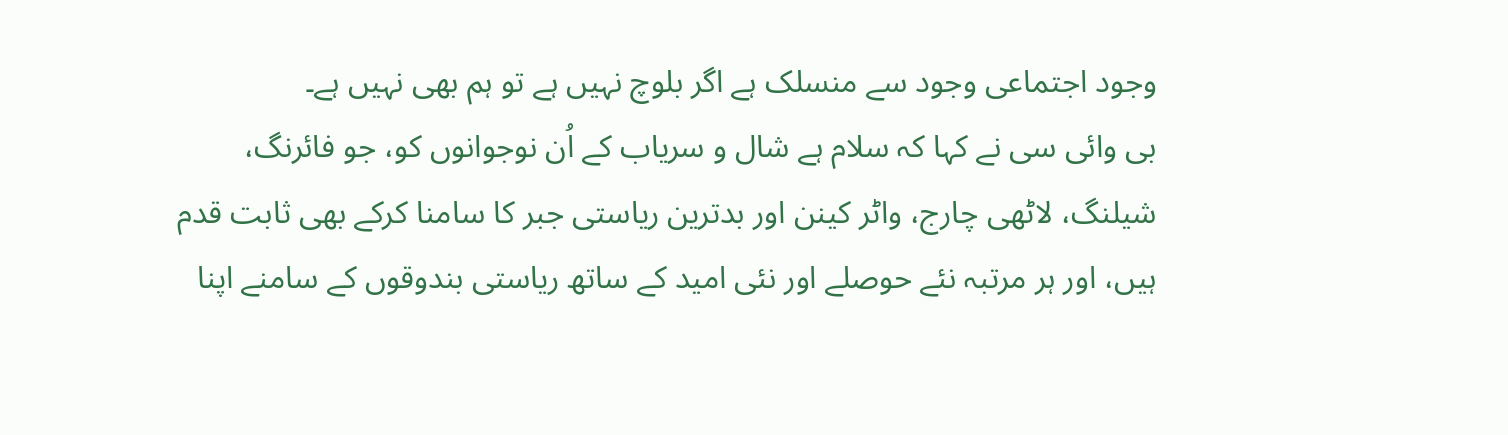وجود اجتماعی وجود سے منسلک ہے اگر بلوچ نہیں ہے تو ہم بھی نہیں ہے۔
بی وائی سی نے کہا کہ سلام ہے شال و سریاب کے اُن نوجوانوں کو، جو فائرنگ، شیلنگ، لاٹھی چارج، واٹر کینن اور بدترین ریاستی جبر کا سامنا کرکے بھی ثابت قدم ہیں، اور ہر مرتبہ نئے حوصلے اور نئی امید کے ساتھ ریاستی بندوقوں کے سامنے اپنا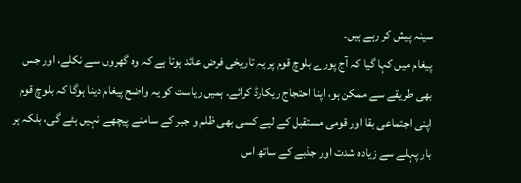سینہ پیش کر رہے ہیں۔
پیغام میں کہا گیا کہ آج پورے بلوچ قوم پر یہ تاریخی فرض عائد ہوتا ہے کہ وہ گھروں سے نکلے، اور جس بھی طریقے سے ممکن ہو، اپنا احتجاج ریکارڈ کرائے۔ ہمیں ریاست کو یہ واضح پیغام دینا ہوگا کہ بلوچ قوم اپنی اجتماعی بقا اور قومی مستقبل کے لیے کسی بھی ظلم و جبر کے سامنے پیچھے نہیں ہٹے گی، بلکہ ہر بار پہلے سے زیادہ شدت اور جذبے کے ساتھ اس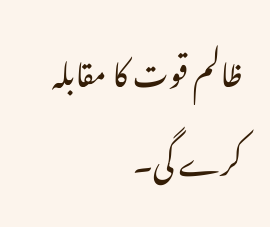ظالم قوت کا مقابلہ کرے گی۔